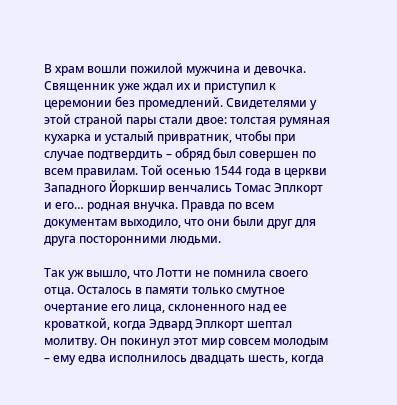В храм вошли пожилой мужчина и девочка. Священник уже ждал их и приступил к церемонии без промедлений. Свидетелями у этой страной пары стали двое: толстая румяная кухарка и усталый привратник, чтобы при случае подтвердить – обряд был совершен по всем правилам. Той осенью 1544 года в церкви Западного Йоркшир венчались Томас Эплкорт и его… родная внучка. Правда по всем документам выходило, что они были друг для друга посторонними людьми.

Так уж вышло, что Лотти не помнила своего отца. Осталось в памяти только смутное очертание его лица, склоненного над ее кроваткой, когда Эдвард Эплкорт шептал молитву. Он покинул этот мир совсем молодым – ему едва исполнилось двадцать шесть, когда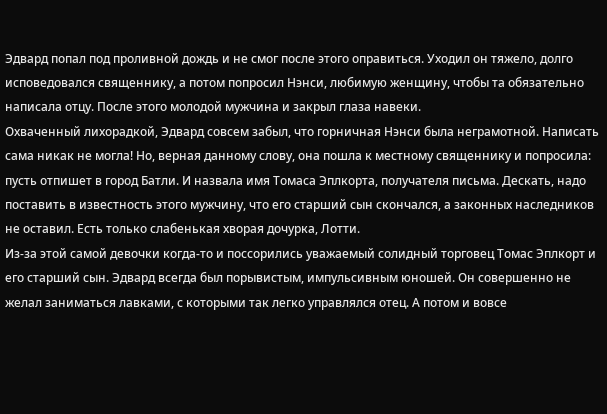Эдвард попал под проливной дождь и не смог после этого оправиться. Уходил он тяжело, долго исповедовался священнику, а потом попросил Нэнси, любимую женщину, чтобы та обязательно написала отцу. После этого молодой мужчина и закрыл глаза навеки.
Охваченный лихорадкой, Эдвард совсем забыл, что горничная Нэнси была неграмотной. Написать сама никак не могла! Но, верная данному слову, она пошла к местному священнику и попросила: пусть отпишет в город Батли. И назвала имя Томаса Эплкорта, получателя письма. Дескать, надо поставить в известность этого мужчину, что его старший сын скончался, а законных наследников не оставил. Есть только слабенькая хворая дочурка, Лотти.
Из-за этой самой девочки когда-то и поссорились уважаемый солидный торговец Томас Эплкорт и его старший сын. Эдвард всегда был порывистым, импульсивным юношей. Он совершенно не желал заниматься лавками, с которыми так легко управлялся отец. А потом и вовсе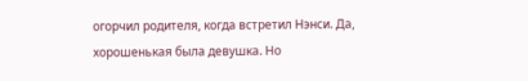огорчил родителя, когда встретил Нэнси. Да, хорошенькая была девушка. Но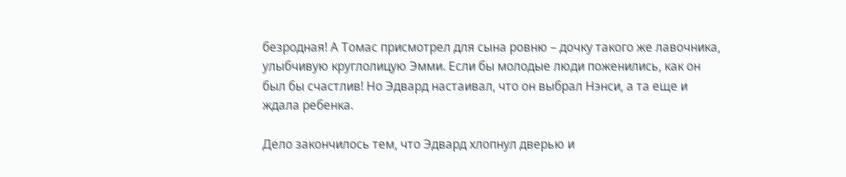безродная! А Томас присмотрел для сына ровню – дочку такого же лавочника, улыбчивую круглолицую Эмми. Если бы молодые люди поженились, как он был бы счастлив! Но Эдвард настаивал, что он выбрал Нэнси, а та еще и ждала ребенка.

Дело закончилось тем, что Эдвард хлопнул дверью и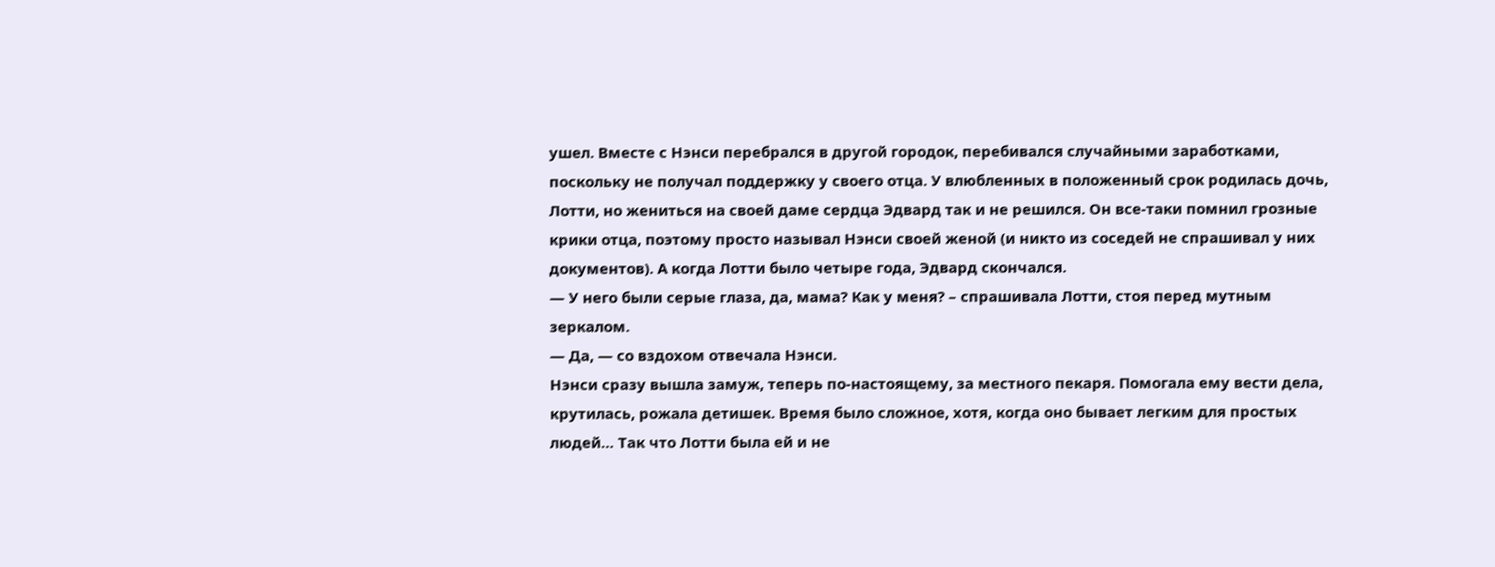ушел. Вместе с Нэнси перебрался в другой городок, перебивался случайными заработками, поскольку не получал поддержку у своего отца. У влюбленных в положенный срок родилась дочь, Лотти, но жениться на своей даме сердца Эдвард так и не решился. Он все-таки помнил грозные крики отца, поэтому просто называл Нэнси своей женой (и никто из соседей не спрашивал у них документов). А когда Лотти было четыре года, Эдвард скончался.
— У него были серые глаза, да, мама? Как у меня? – спрашивала Лотти, стоя перед мутным зеркалом.
— Да, — со вздохом отвечала Нэнси.
Нэнси сразу вышла замуж, теперь по-настоящему, за местного пекаря. Помогала ему вести дела, крутилась, рожала детишек. Время было сложное, хотя, когда оно бывает легким для простых людей… Так что Лотти была ей и не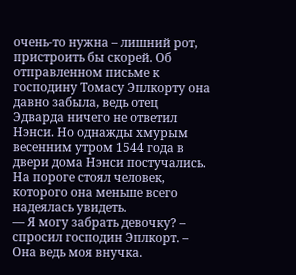очень-то нужна – лишний рот, пристроить бы скорей. Об отправленном письме к господину Томасу Эплкорту она давно забыла, ведь отец Эдварда ничего не ответил Нэнси. Но однажды хмурым весенним утром 1544 года в двери дома Нэнси постучались. На пороге стоял человек, которого она меньше всего надеялась увидеть.
— Я могу забрать девочку? – спросил господин Эплкорт. – Она ведь моя внучка.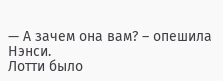— А зачем она вам? – опешила Нэнси.
Лотти было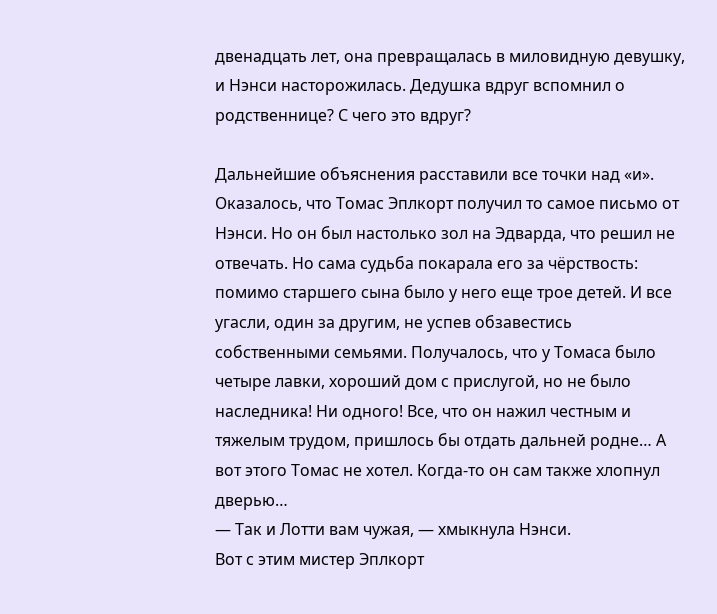двенадцать лет, она превращалась в миловидную девушку, и Нэнси насторожилась. Дедушка вдруг вспомнил о родственнице? С чего это вдруг?

Дальнейшие объяснения расставили все точки над «и».
Оказалось, что Томас Эплкорт получил то самое письмо от Нэнси. Но он был настолько зол на Эдварда, что решил не отвечать. Но сама судьба покарала его за чёрствость: помимо старшего сына было у него еще трое детей. И все угасли, один за другим, не успев обзавестись собственными семьями. Получалось, что у Томаса было четыре лавки, хороший дом с прислугой, но не было наследника! Ни одного! Все, что он нажил честным и тяжелым трудом, пришлось бы отдать дальней родне… А вот этого Томас не хотел. Когда-то он сам также хлопнул дверью…
— Так и Лотти вам чужая, — хмыкнула Нэнси.
Вот с этим мистер Эплкорт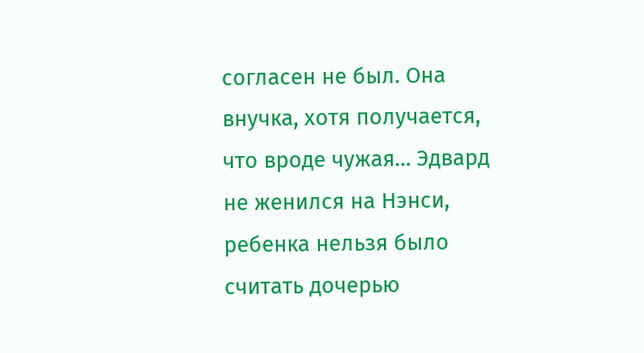согласен не был. Она внучка, хотя получается, что вроде чужая… Эдвард не женился на Нэнси, ребенка нельзя было считать дочерью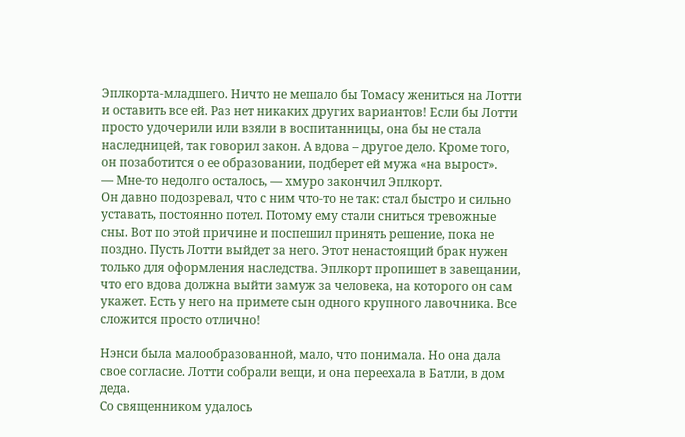Эплкорта-младшего. Ничто не мешало бы Томасу жениться на Лотти и оставить все ей. Раз нет никаких других вариантов! Если бы Лотти просто удочерили или взяли в воспитанницы, она бы не стала наследницей, так говорил закон. А вдова – другое дело. Кроме того, он позаботится о ее образовании, подберет ей мужа «на вырост».
— Мне-то недолго осталось, — хмуро закончил Эплкорт.
Он давно подозревал, что с ним что-то не так: стал быстро и сильно уставать, постоянно потел. Потому ему стали сниться тревожные сны. Вот по этой причине и поспешил принять решение, пока не поздно. Пусть Лотти выйдет за него. Этот ненастоящий брак нужен только для оформления наследства. Эплкорт пропишет в завещании, что его вдова должна выйти замуж за человека, на которого он сам укажет. Есть у него на примете сын одного крупного лавочника. Все сложится просто отлично!

Нэнси была малообразованной, мало, что понимала. Но она дала свое согласие. Лотти собрали вещи, и она переехала в Батли, в дом деда.
Со священником удалось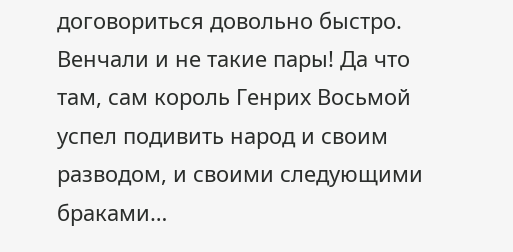договориться довольно быстро. Венчали и не такие пары! Да что там, сам король Генрих Восьмой успел подивить народ и своим разводом, и своими следующими браками…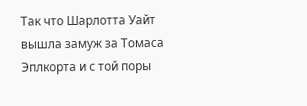Так что Шарлотта Уайт вышла замуж за Томаса Эплкорта и с той поры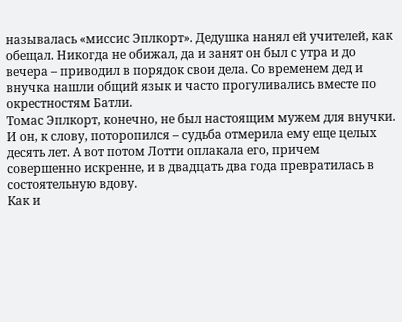называлась «миссис Эплкорт». Дедушка нанял ей учителей, как обещал. Никогда не обижал, да и занят он был с утра и до вечера – приводил в порядок свои дела. Со временем дед и внучка нашли общий язык и часто прогуливались вместе по окрестностям Батли.
Томас Эплкорт, конечно, не был настоящим мужем для внучки. И он, к слову, поторопился – судьба отмерила ему еще целых десять лет. А вот потом Лотти оплакала его, причем совершенно искренне, и в двадцать два года превратилась в состоятельную вдову.
Как и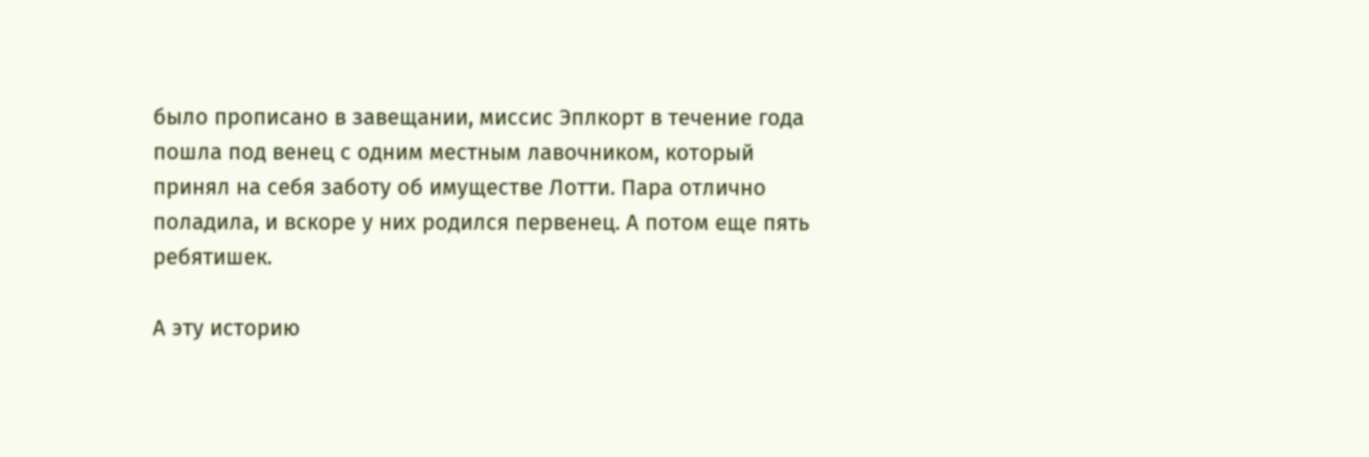было прописано в завещании, миссис Эплкорт в течение года пошла под венец с одним местным лавочником, который принял на себя заботу об имуществе Лотти. Пара отлично поладила, и вскоре у них родился первенец. А потом еще пять ребятишек.

А эту историю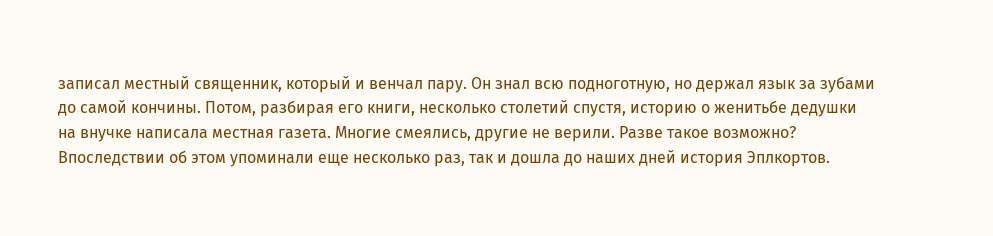записал местный священник, который и венчал пару. Он знал всю подноготную, но держал язык за зубами до самой кончины. Потом, разбирая его книги, несколько столетий спустя, историю о женитьбе дедушки на внучке написала местная газета. Многие смеялись, другие не верили. Разве такое возможно? Впоследствии об этом упоминали еще несколько раз, так и дошла до наших дней история Эплкортов.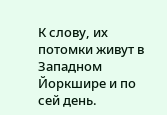К слову, их потомки живут в Западном Йоркшире и по сей день.